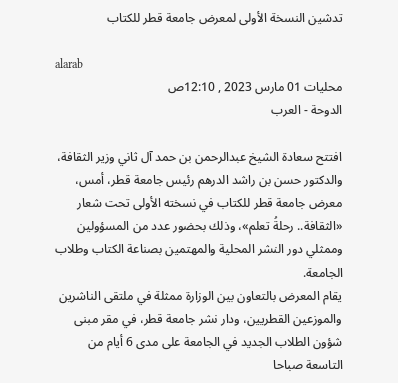تدشين النسخة الأولى لمعرض جامعة قطر للكتاب

alarab
محليات 01 مارس 2023 , 12:10ص
الدوحة - العرب

افتتح سعادة الشيخ عبدالرحمن بن حمد آل ثاني وزير الثقافة، والدكتور حسن بن راشد الدرهم رئيس جامعة قطر، أمس، معرض جامعة قطر للكتاب في نسخته الأولى تحت شعار «الثقافة.. رحلةُ تعلم»، وذلك بحضور عدد من المسؤولين وممثلي دور النشر المحلية والمهتمين بصناعة الكتاب وطلاب الجامعة.
يقام المعرض بالتعاون بين الوزارة ممثلة في ملتقى الناشرين والموزعين القطريين، ودار نشر جامعة قطر، في مقر مبنى شؤون الطلاب الجديد في الجامعة على مدى 6 أيام من التاسعة صباحا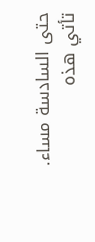حتى السادسة مساء.
تأتي هذه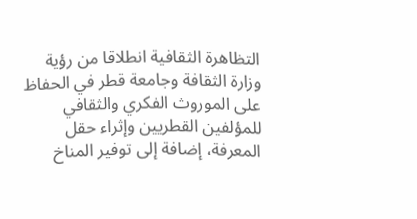التظاهرة الثقافية انطلاقا من رؤية وزارة الثقافة وجامعة قطر في الحفاظ على الموروث الفكري والثقافي للمؤلفين القطريين وإثراء حقل المعرفة، إضافة إلى توفير المناخ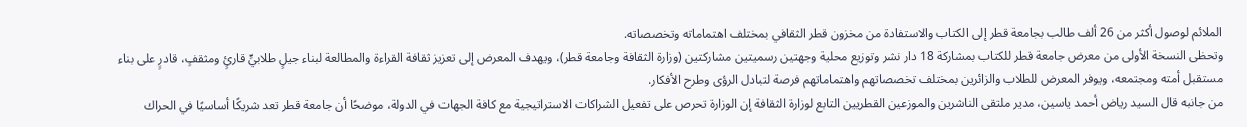الملائم لوصول أكثر من 26 ألف طالب بجامعة قطر إلى الكتاب والاستفادة من مخزون قطر الثقافي بمختلف اهتماماته وتخصصاته.
وتحظى النسخة الأولى من معرض جامعة قطر للكتاب بمشاركة 18 دار نشر وتوزيع محلية وجهتين رسميتين مشاركتين (وزارة الثقافة وجامعة قطر)، ويهدف المعرض إلى تعزيز ثقافة القراءة والمطالعة لبناء جيلٍ طلابيٍّ قارئٍ ومثقفٍ، قادرٍ على بناء مستقبل أمته ومجتمعه، ويوفر المعرض للطلاب والزائرين بمختلف تخصصاتهم واهتماماتهم فرصة لتبادل الرؤى وطرح الأفكار.
من جانبه قال السيد رياض أحمد ياسين، مدير ملتقى الناشرين والموزعين القطريين التابع لوزارة الثقافة إن الوزارة تحرص على تفعيل الشراكات الاستراتيجية مع كافة الجهات في الدولة، موضحًا أن جامعة قطر تعد شريكًا أساسيًا في الحراك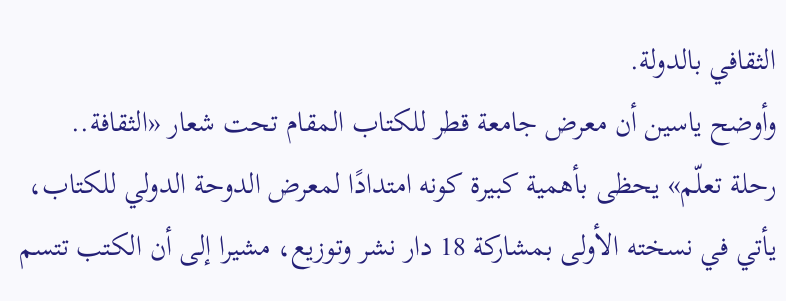الثقافي بالدولة.
وأوضح ياسين أن معرض جامعة قطر للكتاب المقام تحت شعار «الثقافة.. رحلة تعلّم» يحظى بأهمية كبيرة كونه امتدادًا لمعرض الدوحة الدولي للكتاب، يأتي في نسخته الأولى بمشاركة 18 دار نشر وتوزيع، مشيرا إلى أن الكتب تتسم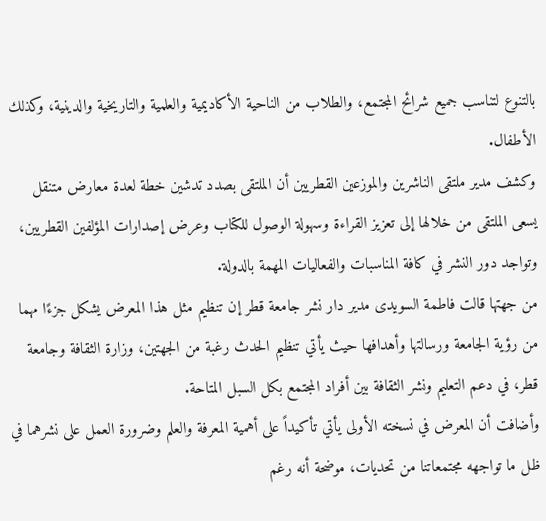بالتنوع لتناسب جميع شرائح المجتمع، والطلاب من الناحية الأكاديمية والعلمية والتاريخية والدينية، وكذلك الأطفال.
وكشف مدير ملتقى الناشرين والموزعين القطريين أن الملتقى بصدد تدشين خطة لعدة معارض متنقل يسعى الملتقى من خلالها إلى تعزيز القراءة وسهولة الوصول للكتاب وعرض إصدارات المؤلفين القطريين، وتواجد دور النشر في كافة المناسبات والفعاليات المهمة بالدولة.
من جهتها قالت فاطمة السويدى مدير دار نشر جامعة قطر إن تنظيم مثل هذا المعرض يشكل جزءًا مهما من رؤية الجامعة ورسالتها وأهدافها حيث يأتي تنظيم الحدث رغبة من الجهتين، وزارة الثقافة وجامعة قطر، في دعم التعليم ونشر الثقافة بين أفراد المجتمع بكل السبل المتاحة.
وأضافت أن المعرض في نسخته الأولى يأتي تأكيداً على أهمية المعرفة والعلم وضرورة العمل على نشرهما في ظل ما تواجهه مجتمعاتنا من تحديات، موضحة أنه رغم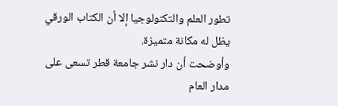تطور العلم والتكنولوجيا إلا أن الكتاب الورقي يظل له مكانة متميزة.
وأوضحت أن دار نشر جامعة قطر تسعى على مدار العام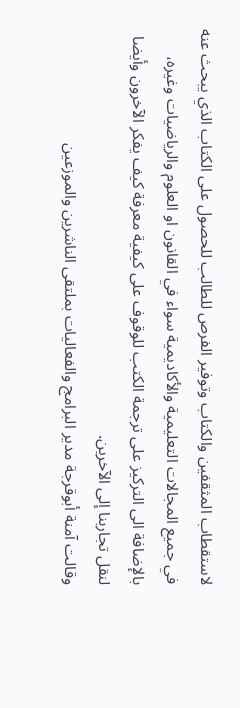لاستقطاب المثقفين والكتاب وتوفير الفرص للطالب للحصول على الكتاب الذي يبحث عنه في جميع المجالات التعليمية والأكاديمية سواء في القانون او العلوم والرياضيات وغيره، بالإضافة الى التركيز على ترجمة الكتب للوقوف على كيفية معرفة كيف يفكر الآخرون وأيضا لنقل تجاربنا إلى الآخرين.
وقالت آمنة أبوقرجة مدير البرامج والفعاليات بملتقى الناشرين والموزعين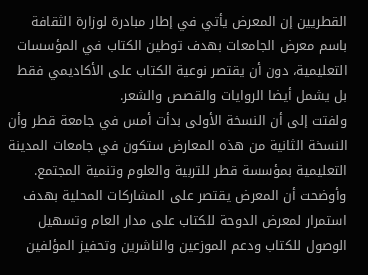القطريين إن المعرض يأتي في إطار مبادرة لوزارة الثقافة باسم معرض الجامعات بهدف توطين الكتاب في المؤسسات التعليمية، دون أن يقتصر نوعية الكتاب على الأكاديمي فقط بل يشمل أيضا الروايات والقصص والشعر.
ولفتت إلى أن النسخة الأولى بدأت أمس في جامعة قطر وأن النسخة الثانية من هذه المعارض ستكون في جامعات المدينة التعليمية بمؤسسة قطر للتربية والعلوم وتنمية المجتمع.
وأوضحت أن المعرض يقتصر على المشاركات المحلية بهدف استمرار لمعرض الدوحة للكتاب على مدار العام وتسهيل الوصول للكتاب ودعم الموزعين والناشرين وتحفيز المؤلفين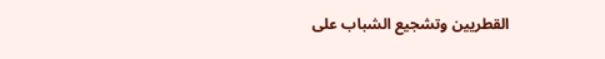القطريين وتشجيع الشباب على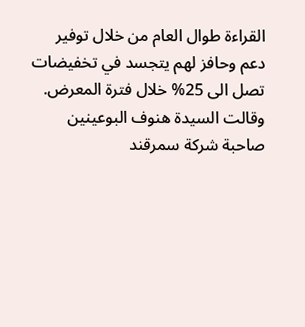القراءة طوال العام من خلال توفير دعم وحافز لهم يتجسد في تخفيضات تصل الى 25% خلال فترة المعرض.
وقالت السيدة هنوف البوعينين صاحبة شركة سمرقند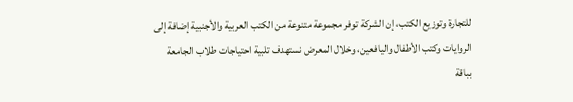للتجارة وتوزيع الكتب، إن الشركة توفر مجموعة متنوعة من الكتب العربية والأجنبية إضافة إلى الروايات وكتب الأطفال واليافعين، وخلال المعرض نستهدف تلبية احتياجات طلاب الجامعة بباقة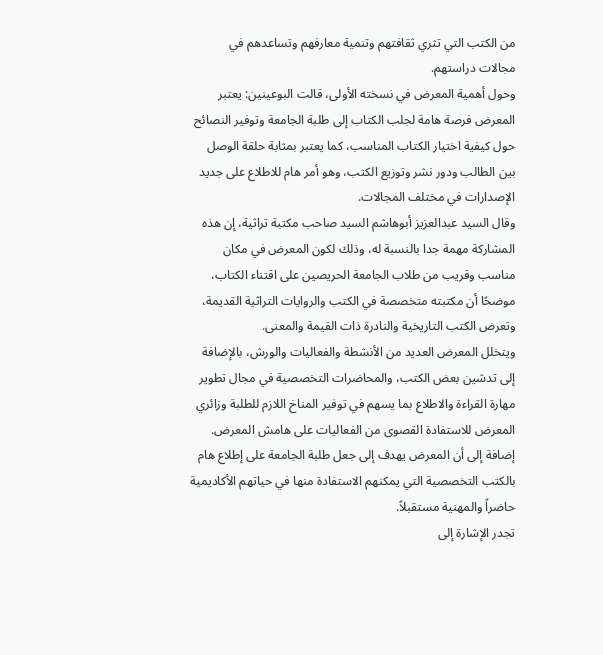من الكتب التي تثري ثقافتهم وتنمية معارفهم وتساعدهم في مجالات دراستهم.
وحول أهمية المعرض في نسخته الأولى، قالت البوعينين: يعتبر المعرض فرصة هامة لجلب الكتاب إلى طلبة الجامعة وتوفير النصائح حول كيفية اختيار الكتاب المناسب، كما يعتبر بمثابة حلقة الوصل بين الطالب ودور نشر وتوزيع الكتب، وهو أمر هام للاطلاع على جديد الإصدارات في مختلف المجالات.
وقال السيد عبدالعزيز أبوهاشم السيد صاحب مكتبة تراثية، إن هذه المشاركة مهمة جدا بالنسبة له، وذلك لكون المعرض في مكان مناسب وقريب من طلاب الجامعة الحريصين على اقتناء الكتاب، موضحًا أن مكتبته متخصصة في الكتب والروايات التراثية القديمة، وتعرض الكتب التاريخية والنادرة ذات القيمة والمعنى.
ويتخلل المعرض العديد من الأنشطة والفعاليات والورش، بالإضافة إلى تدشين بعض الكتب، والمحاضرات التخصصية في مجال تطوير مهارة القراءة والاطلاع بما يسهم في توفير المناخ اللازم للطلبة وزائري المعرض للاستفادة القصوى من الفعاليات على هامش المعرض. إضافة إلى أن المعرض يهدف إلى جعل طلبة الجامعة على إطلاع هام بالكتب التخصصية التي يمكنهم الاستفادة منها في حياتهم الأكاديمية حاضراً والمهنية مستقبلاً.
تجدر الإشارة إلى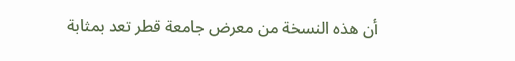أن هذه النسخة من معرض جامعة قطر تعد بمثابة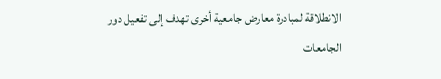الانطلاقة لمبادرة معارض جامعية أخرى تهدف إلى تفعيل دور الجامعات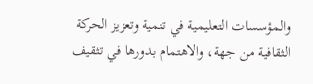والمؤسسات التعليمية في تنمية وتعزيز الحركة الثقافية من جهة، والاهتمام بدورها في تثقيف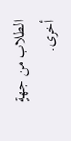الطلاب من جهةٍ أخرى.